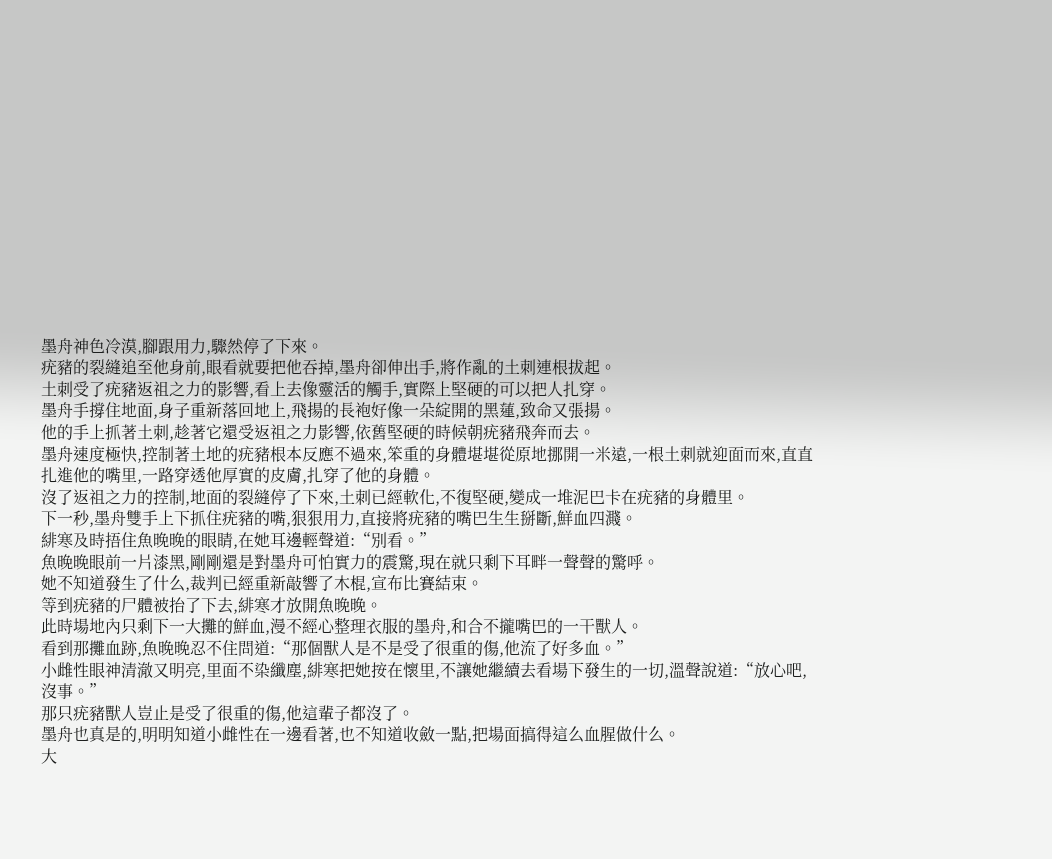墨舟神色冷漠,腳跟用力,驟然停了下來。
疣豬的裂縫追至他身前,眼看就要把他吞掉,墨舟卻伸出手,將作亂的土刺連根拔起。
土刺受了疣豬返祖之力的影響,看上去像靈活的觸手,實際上堅硬的可以把人扎穿。
墨舟手撐住地面,身子重新落回地上,飛揚的長袍好像一朵綻開的黑蓮,致命又張揚。
他的手上抓著土刺,趁著它還受返祖之力影響,依舊堅硬的時候朝疣豬飛奔而去。
墨舟速度極快,控制著土地的疣豬根本反應不過來,笨重的身體堪堪從原地挪開一米遠,一根土刺就迎面而來,直直扎進他的嘴里,一路穿透他厚實的皮膚,扎穿了他的身體。
沒了返祖之力的控制,地面的裂縫停了下來,土刺已經軟化,不復堅硬,變成一堆泥巴卡在疣豬的身體里。
下一秒,墨舟雙手上下抓住疣豬的嘴,狠狠用力,直接將疣豬的嘴巴生生掰斷,鮮血四濺。
緋寒及時捂住魚晚晚的眼睛,在她耳邊輕聲道:“別看。”
魚晚晚眼前一片漆黑,剛剛還是對墨舟可怕實力的震驚,現在就只剩下耳畔一聲聲的驚呼。
她不知道發生了什么,裁判已經重新敲響了木棍,宣布比賽結束。
等到疣豬的尸體被抬了下去,緋寒才放開魚晚晚。
此時場地內只剩下一大攤的鮮血,漫不經心整理衣服的墨舟,和合不攏嘴巴的一干獸人。
看到那攤血跡,魚晚晚忍不住問道:“那個獸人是不是受了很重的傷,他流了好多血。”
小雌性眼神清澈又明亮,里面不染纖塵,緋寒把她按在懷里,不讓她繼續去看場下發生的一切,溫聲說道:“放心吧,沒事。”
那只疣豬獸人豈止是受了很重的傷,他這輩子都沒了。
墨舟也真是的,明明知道小雌性在一邊看著,也不知道收斂一點,把場面搞得這么血腥做什么。
大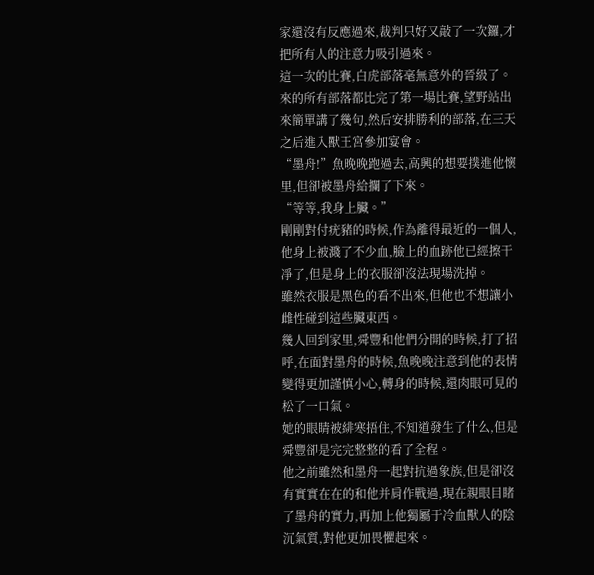家還沒有反應過來,裁判只好又敲了一次鑼,才把所有人的注意力吸引過來。
這一次的比賽,白虎部落毫無意外的晉級了。
來的所有部落都比完了第一場比賽,望野站出來簡單講了幾句,然后安排勝利的部落,在三天之后進入獸王宮參加宴會。
“墨舟!”魚晚晚跑過去,高興的想要撲進他懷里,但卻被墨舟給攔了下來。
“等等,我身上臟。”
剛剛對付疣豬的時候,作為離得最近的一個人,他身上被濺了不少血,臉上的血跡他已經擦干凈了,但是身上的衣服卻沒法現場洗掉。
雖然衣服是黑色的看不出來,但他也不想讓小雌性碰到這些臟東西。
幾人回到家里,舜豐和他們分開的時候,打了招呼,在面對墨舟的時候,魚晚晚注意到他的表情變得更加謹慎小心,轉身的時候,還肉眼可見的松了一口氣。
她的眼睛被緋寒捂住,不知道發生了什么,但是舜豐卻是完完整整的看了全程。
他之前雖然和墨舟一起對抗過象族,但是卻沒有實實在在的和他并肩作戰過,現在親眼目睹了墨舟的實力,再加上他獨屬于冷血獸人的陰沉氣質,對他更加畏懼起來。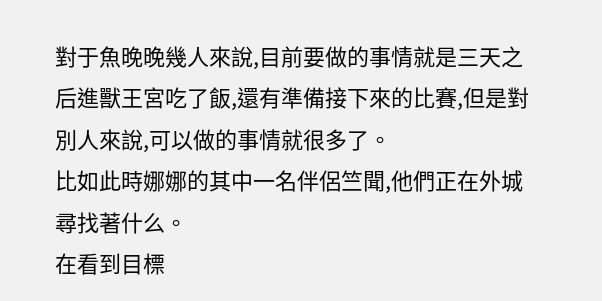對于魚晚晚幾人來說,目前要做的事情就是三天之后進獸王宮吃了飯,還有準備接下來的比賽,但是對別人來說,可以做的事情就很多了。
比如此時娜娜的其中一名伴侶竺聞,他們正在外城尋找著什么。
在看到目標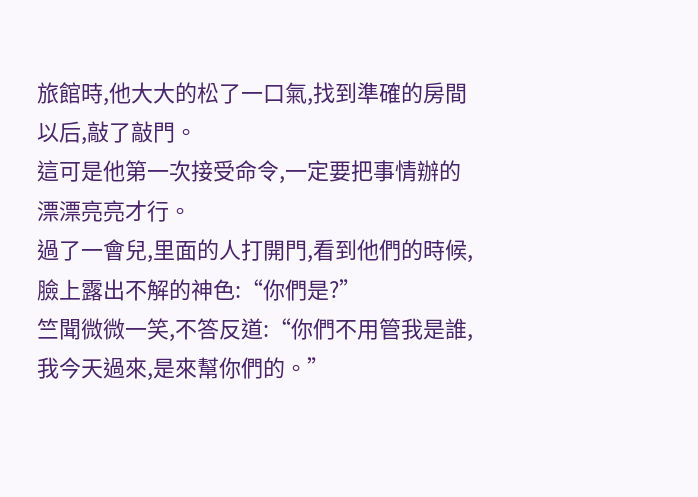旅館時,他大大的松了一口氣,找到準確的房間以后,敲了敲門。
這可是他第一次接受命令,一定要把事情辦的漂漂亮亮才行。
過了一會兒,里面的人打開門,看到他們的時候,臉上露出不解的神色:“你們是?”
竺聞微微一笑,不答反道:“你們不用管我是誰,我今天過來,是來幫你們的。”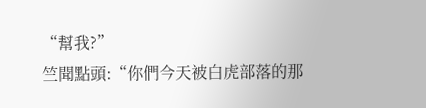“幫我?”
竺聞點頭:“你們今天被白虎部落的那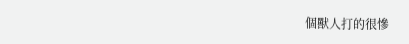個獸人打的很慘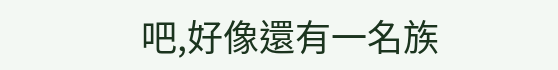吧,好像還有一名族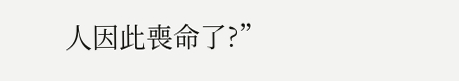人因此喪命了?”